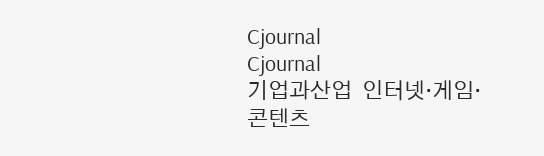Cjournal
Cjournal
기업과산업  인터넷·게임·콘텐츠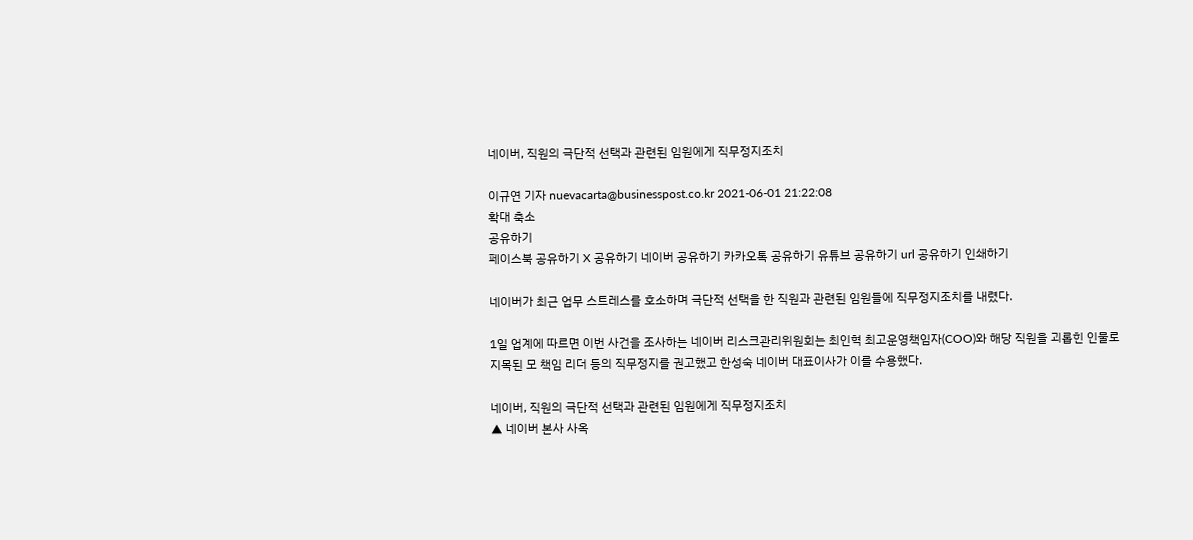네이버, 직원의 극단적 선택과 관련된 임원에게 직무정지조치

이규연 기자 nuevacarta@businesspost.co.kr 2021-06-01 21:22:08
확대 축소
공유하기
페이스북 공유하기 X 공유하기 네이버 공유하기 카카오톡 공유하기 유튜브 공유하기 url 공유하기 인쇄하기

네이버가 최근 업무 스트레스를 호소하며 극단적 선택을 한 직원과 관련된 임원들에 직무정지조치를 내렸다.

1일 업계에 따르면 이번 사건을 조사하는 네이버 리스크관리위원회는 최인혁 최고운영책임자(COO)와 해당 직원을 괴롭힌 인물로 지목된 모 책임 리더 등의 직무정지를 권고했고 한성숙 네이버 대표이사가 이를 수용했다.

네이버, 직원의 극단적 선택과 관련된 임원에게 직무정지조치
▲ 네이버 본사 사옥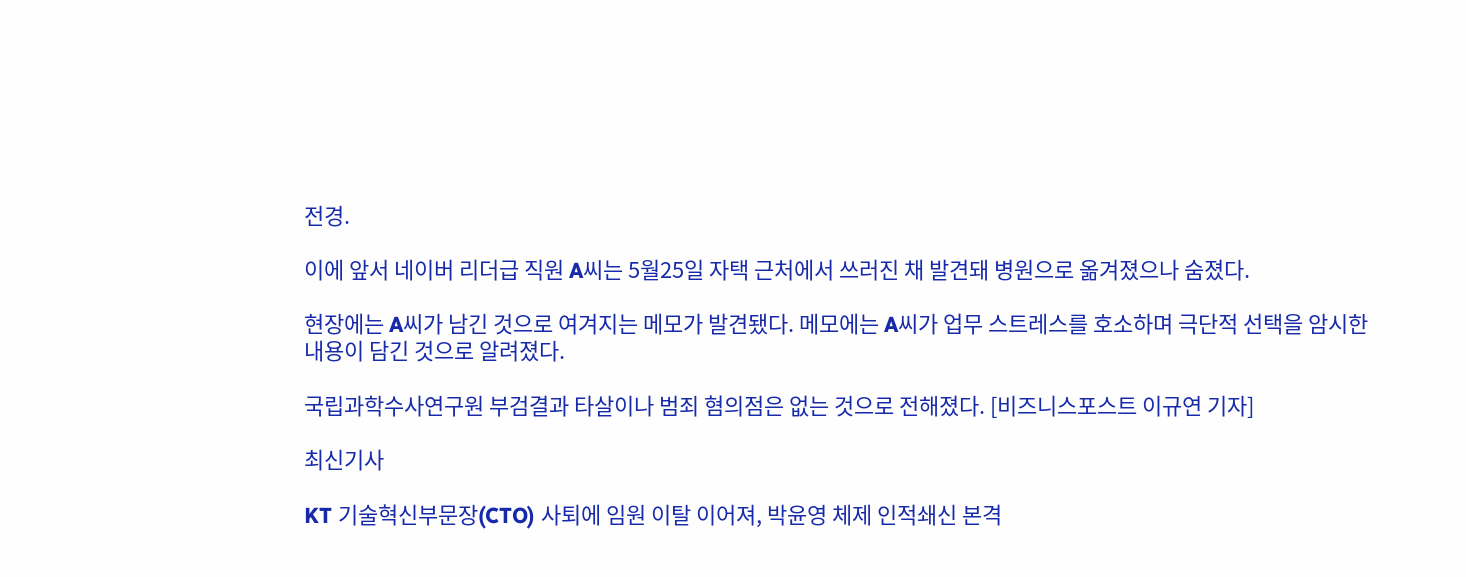전경.

이에 앞서 네이버 리더급 직원 A씨는 5월25일 자택 근처에서 쓰러진 채 발견돼 병원으로 옮겨졌으나 숨졌다.

현장에는 A씨가 남긴 것으로 여겨지는 메모가 발견됐다. 메모에는 A씨가 업무 스트레스를 호소하며 극단적 선택을 암시한 내용이 담긴 것으로 알려졌다.

국립과학수사연구원 부검결과 타살이나 범죄 혐의점은 없는 것으로 전해졌다. [비즈니스포스트 이규연 기자]

최신기사

KT 기술혁신부문장(CTO) 사퇴에 임원 이탈 이어져, 박윤영 체제 인적쇄신 본격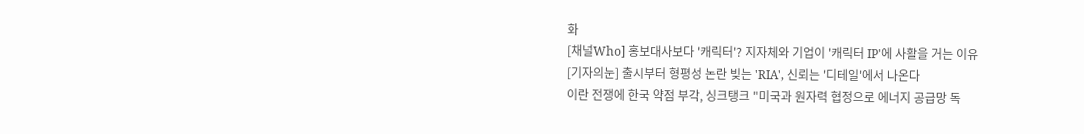화
[채널Who] 홍보대사보다 '캐릭터'? 지자체와 기업이 '캐릭터 IP'에 사활을 거는 이유
[기자의눈] 출시부터 형평성 논란 빚는 'RIA', 신뢰는 '디테일'에서 나온다
이란 전쟁에 한국 약점 부각, 싱크탱크 "미국과 원자력 협정으로 에너지 공급망 독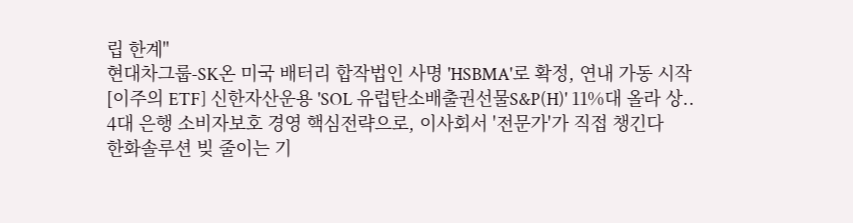립 한계"
현대차그룹-SK온 미국 배터리 합작법인 사명 'HSBMA'로 확정, 연내 가동 시작
[이주의 ETF] 신한자산운용 'SOL 유럽탄소배출권선물S&P(H)' 11%대 올라 상..
4대 은행 소비자보호 경영 핵심전략으로, 이사회서 '전문가'가 직접 챙긴다
한화솔루션 빚 줄이는 기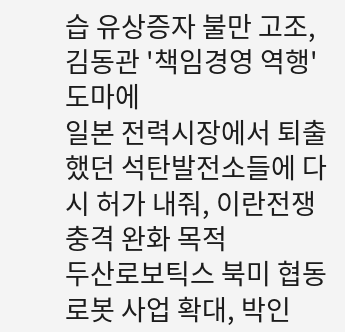습 유상증자 불만 고조, 김동관 '책임경영 역행' 도마에
일본 전력시장에서 퇴출했던 석탄발전소들에 다시 허가 내줘, 이란전쟁 충격 완화 목적
두산로보틱스 북미 협동 로봇 사업 확대, 박인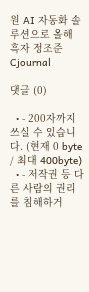원 AI 자동화 솔루션으로 올해 흑자 정조준
Cjournal

댓글 (0)

  • - 200자까지 쓰실 수 있습니다. (현재 0 byte / 최대 400byte)
  • - 저작권 등 다른 사람의 권리를 침해하거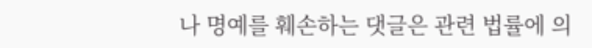나 명예를 훼손하는 댓글은 관련 법률에 의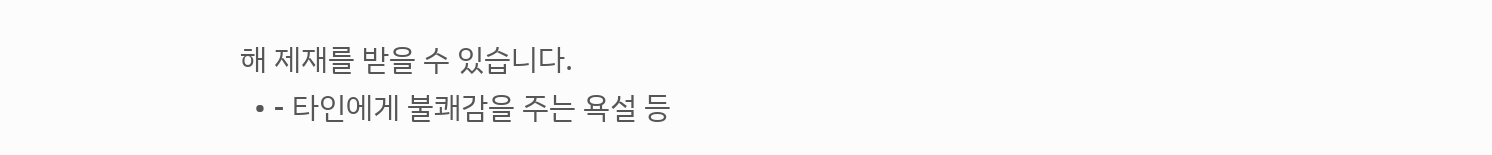해 제재를 받을 수 있습니다.
  • - 타인에게 불쾌감을 주는 욕설 등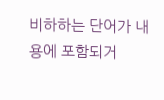비하하는 단어가 내용에 포함되거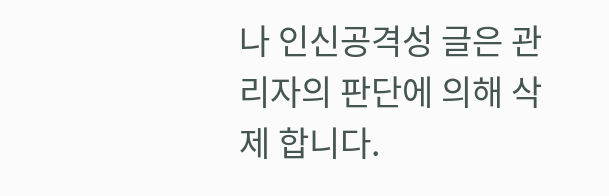나 인신공격성 글은 관리자의 판단에 의해 삭제 합니다.